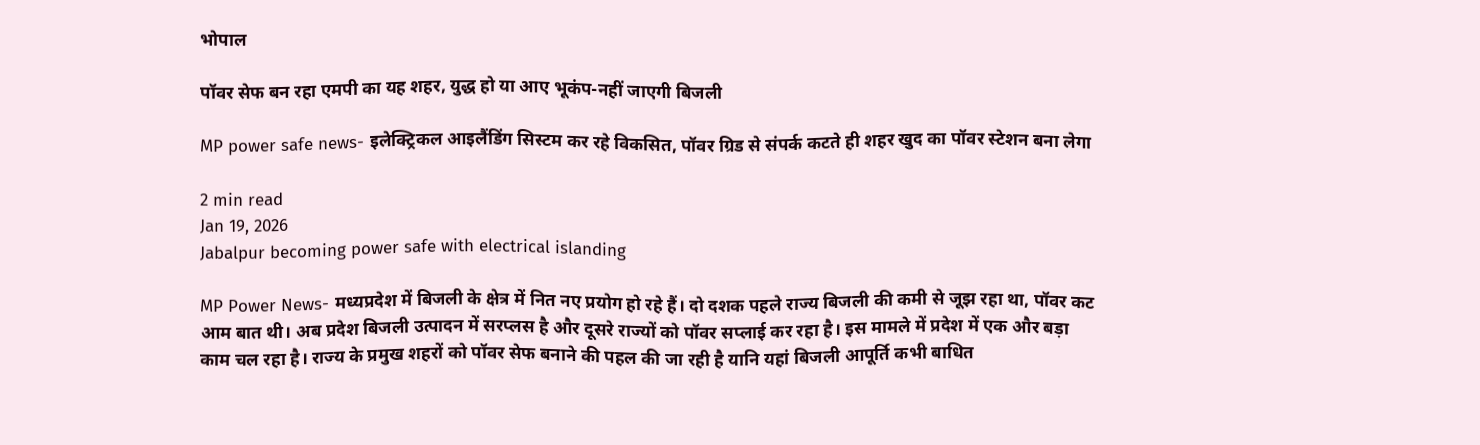भोपाल

पॉवर सेफ बन रहा एमपी का यह शहर, युद्ध हो या आए भूकंप-नहीं जाएगी बिजली

MP power safe news- इलेक्ट्रिकल आइलैंडिंग सिस्टम कर रहे विकसित, पॉवर ग्रिड से संपर्क कटते ही शहर खुद का पॉवर स्टेशन बना लेगा

2 min read
Jan 19, 2026
Jabalpur becoming power safe with electrical islanding

MP Power News- मध्यप्रदेश में बिजली के क्षेत्र में नित नए प्रयोग हो रहे हैं। दो दशक पहले राज्य बिजली की कमी से जूझ रहा था, पॉवर कट आम बात थी। अब प्रदेश बिजली उत्पादन में सरप्लस है और दूसरे राज्यों को पॉवर सप्लाई कर रहा है। इस मामले में प्रदेश में एक और बड़ा काम चल रहा है। राज्य के प्रमुख शहरों को पॉवर सेफ बनाने की पहल की जा रही है यानि यहां बिजली आपूर्ति कभी बाधित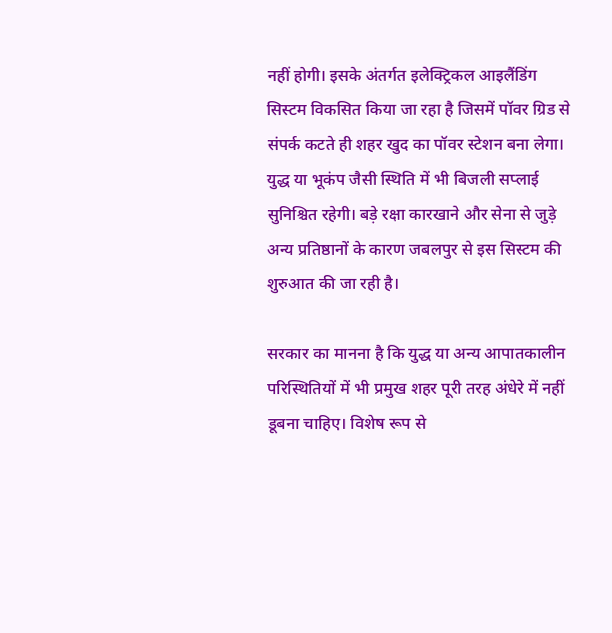नहीं होगी। इसके अंतर्गत इलेक्ट्रिकल आइलैंडिंग सिस्टम विकसित किया जा रहा है जिसमें पॉवर ग्रिड से संपर्क कटते ही शहर खुद का पॉवर स्टेशन बना लेगा। युद्ध या भूकंप जैसी स्थिति में भी बिजली सप्लाई सुनिश्चित रहेगी। बड़े रक्षा कारखाने और सेना से जुड़े अन्य प्रतिष्ठानों के कारण जबलपुर से इस सिस्टम की शुरुआत की जा रही है।

सरकार का मानना है कि युद्ध या अन्य आपातकालीन परिस्थितियों में भी प्रमुख शहर पूरी तरह अंधेरे में नहीं डूबना चाहिए। विशेष रूप से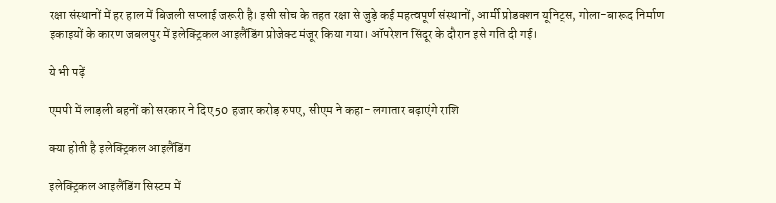रक्षा संस्थानों में हर हाल में बिजली सप्लाई जरूरी है। इसी सोच के तहत रक्षा से जुड़े कई महत्वपूर्ण संस्थानों, आर्मी प्रोडक्शन यूनिट्स, गोला-बारूद निर्माण इकाइयों के कारण जबलपुर में इलेक्ट्रिकल आइलैंडिंग प्रोजेक्ट मंजूर किया गया। ऑपरेशन सिंदूर के दौरान इसे गति दी गई।

ये भी पढ़ें

एमपी में लाड़ली बहनों को सरकार ने दिए 50 हजार करोड़ रुपए, सीएम ने कहा- लगातार बढ़ाएंगे राशि

क्या होती है इलेक्ट्रिकल आइलैंडिंग

इलेक्ट्रिकल आइलैंडिंग सिस्टम में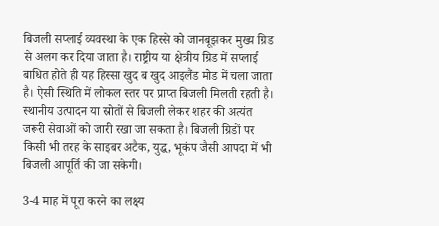बिजली सप्लाई व्यवस्था के एक हिस्से को जानबूझकर मुख्य ग्रिड से अलग कर दिया जाता है। राष्ट्रीय या क्षेत्रीय ग्रिड में सप्लाई बाधित होते ही यह हिस्सा खुद ब खुद आइलैंड मोड में चला जाता है। ऐसी स्थिति में लोकल स्तर पर प्राप्त बिजली मिलती रहती है। स्थानीय उत्पादन या स्रोतों से बिजली लेकर शहर की अत्यंत जरूरी सेवाओं को जारी रखा जा सकता है। बिजली ग्रिडों पर किसी भी तरह के साइबर अटैक, युद्ध, भूकंप जैसी आपदा में भी बिजली आपूर्ति की जा सकेगी।

3-4 माह में पूरा करने का लक्ष्य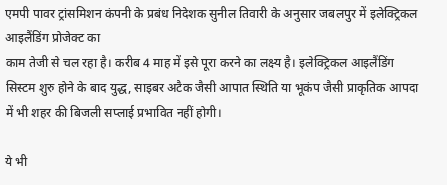एमपी पावर ट्रांसमिशन कंपनी के प्रबंध निदेशक सुनील तिवारी के अनुसार जबलपुर में इलेक्ट्रिकल आइलैंडिंग प्रोजेक्ट का
काम तेजी से चल रहा है। करीब 4 माह में इसे पूरा करने का लक्ष्य है। इलेक्ट्रिकल आइलैंडिंग सिस्टम शुरु होने के बाद युद्ध, साइबर अटैक जैसी आपात स्थिति या भूकंप जैसी प्राकृतिक आपदा में भी शहर की बिजली सप्लाई प्रभावित नहीं होगी।

ये भी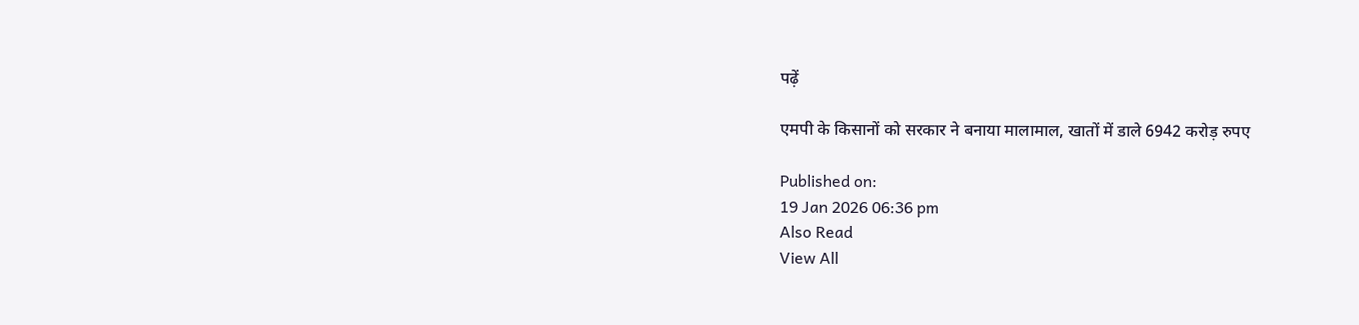पढ़ें

एमपी के किसानों को सरकार ने बनाया मालामाल, खातों में डाले 6942 करोड़ रुपए

Published on:
19 Jan 2026 06:36 pm
Also Read
View All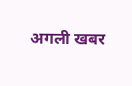अगली खबर